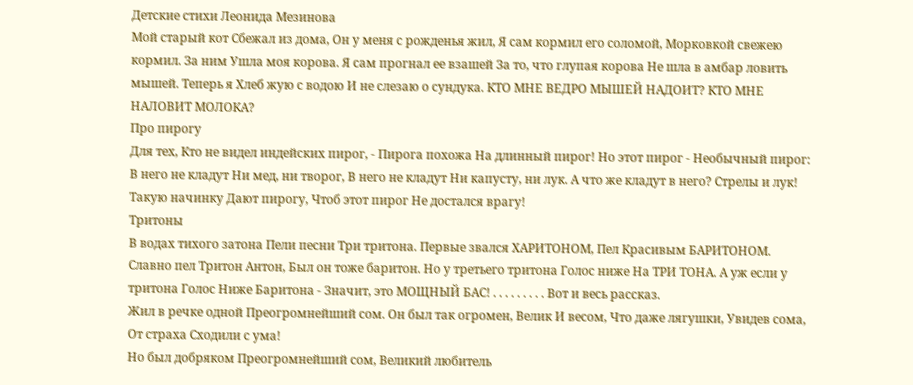Детские стихи Леонида Мезинова
Мой старый кот Сбежал из дома, Он у меня с рожденья жил, Я сам кормил его соломой, Морковкой свежею кормил. За ним Ушла моя корова. Я сам прогнал ее взашей За то, что глупая корова Не шла в амбар ловить мышей. Теперь я Хлеб жую с водою И не слезаю о сундука. КТО МНЕ ВЕДРО МЫШЕЙ НАДОИТ? КТО МНЕ НАЛОВИТ МОЛОКА?
Про пирогу
Для тех, Кто не видел индейских пирог, - Пирога похожа На длинный пирог! Но этот пирог - Необычный пирог: В него не кладут Ни мед, ни творог, В него не кладут Ни капусту, ни лук. А что же кладут в него? Стрелы и лук! Такую начинку Дают пирогу, Чтоб этот пирог Не достался врагу!
Тритоны
В водах тихого затона Пели песни Три тритона. Первые звался ХАРИТОНОМ, Пел Красивым БАРИТОНОМ. Славно пел Тритон Антон, Был он тоже баритон. Но у третьего тритона Голос ниже На ТРИ ТОНА. А уж если у тритона Голос Ниже Баритона - Значит, это МОЩНЫЙ БАС! . . . . . . . . . Вот и весь рассказ.
Жил в речке одной Преогромнейший сом. Он был так огромен, Велик И весом, Что даже лягушки, Увидев сома, От страха Сходили с ума!
Но был добряком Преогромнейший сом, Великий любитель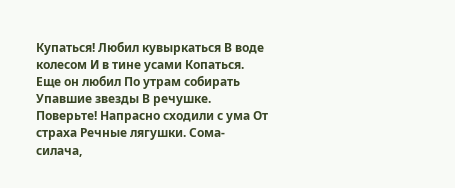Купаться! Любил кувыркаться В воде колесом И в тине усами Копаться.
Еще он любил По утрам собирать Упавшие звезды В речушке. Поверьте! Напрасно сходили с ума От страха Речные лягушки. Сома-силача,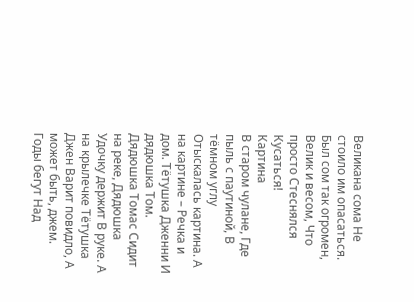Великана сома Не стоило им опасаться. Был сом так огромен, Велик и весом, Что просто Стеснялся Кусаться!
Картина
В старом чулане, Где пыль с паутиной, В тёмном углу Отыскалась картина. А на картине – Речка и дом. Тётушка Дженни И дядюшка Том. Дядюшка Томас Сидит на реке, Дядюшка Удочку держит В руке. А на крылечке Тётушка Джен Варит повидло, А может быть, джем. Годы бегут Над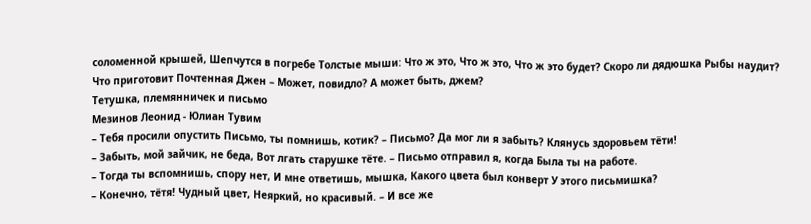соломенной крышей, Шепчутся в погребе Толстые мыши: Что ж это, Что ж это, Что ж это будет? Скоро ли дядюшка Рыбы наудит? Что приготовит Почтенная Джен – Может, повидло? А может быть, джем?
Тетушка, племянничек и письмо
Мезинов Леонид - Юлиан Тувим
– Тебя просили опустить Письмо, ты помнишь, котик? – Письмо? Да мог ли я забыть? Клянусь здоровьем тёти!
– Забыть, мой зайчик, не беда, Вот лгать старушке тёте. – Письмо отправил я, когда Была ты на работе.
– Тогда ты вспомнишь, спору нет, И мне ответишь, мышка, Какого цвета был конверт У этого письмишка?
– Конечно, тётя! Чудный цвет, Неяркий, но красивый. – И все же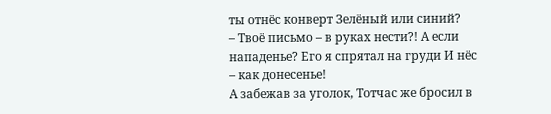ты отнёс конверт Зелёный или синий?
– Твоё письмо – в руках нести?! А если нападенье? Его я спрятал на груди И нёс – как донесенье!
А забежав за уголок, Тотчас же бросил в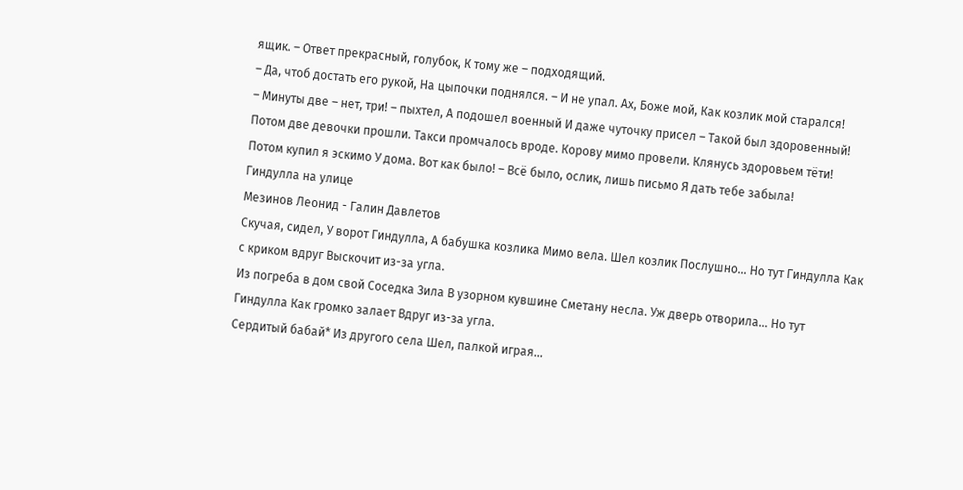ящик. – Ответ прекрасный, голубок, К тому же – подходящий.
– Да, чтоб достать его рукой, На цыпочки поднялся. – И не упал. Ах, Боже мой, Как козлик мой старался!
– Минуты две – нет, три! – пыхтел, А подошел военный И даже чуточку присел – Такой был здоровенный!
Потом две девочки прошли. Такси промчалось вроде. Корову мимо провели. Клянусь здоровьем тёти!
Потом купил я эскимо У дома. Вот как было! – Всё было, ослик, лишь письмо Я дать тебе забыла!
Гиндулла на улице
Мезинов Леонид - Галин Давлетов
Скучая, сидел, У ворот Гиндулла, А бабушка козлика Мимо вела. Шел козлик Послушно… Но тут Гиндулла Как с криком вдруг Выскочит из-за угла.
Из погреба в дом свой Соседка Зила В узорном кувшине Сметану несла. Уж дверь отворила… Но тут Гиндулла Как громко залает Вдруг из-за угла.
Сердитый бабай* Из другого села Шел, палкой играя…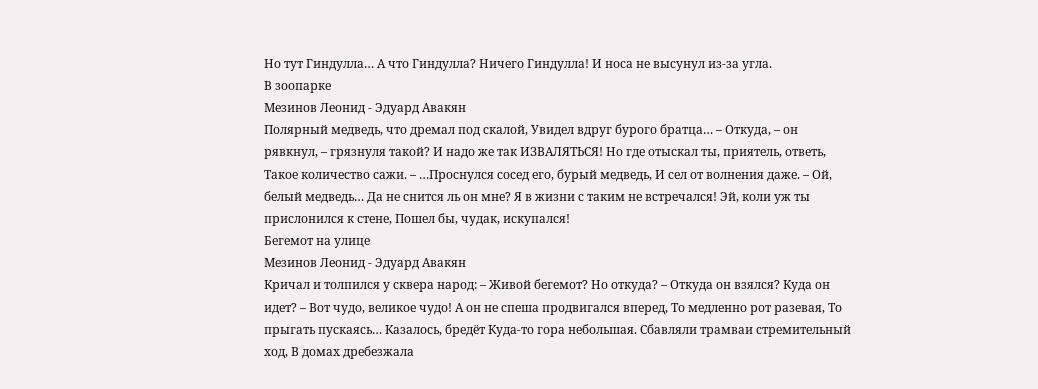Но тут Гиндулла… А что Гиндулла? Ничего Гиндулла! И носа не высунул из-за угла.
В зоопарке
Мезинов Леонид - Эдуард Авакян
Полярный медведь, что дремал под скалой, Увидел вдруг бурого братца… – Откуда, – он рявкнул, – грязнуля такой? И надо же так ИЗВАЛЯТЬСЯ! Но где отыскал ты, приятель, ответь, Такое количество сажи. – …Проснулся сосед его, бурый медведь, И сел от волнения даже. – Ой, белый медведь… Да не снится ль он мне? Я в жизни с таким не встречался! Эй, коли уж ты прислонился к стене, Пошел бы, чудак, искупался!
Бегемот на улице
Мезинов Леонид - Эдуард Авакян
Кричал и толпился у сквера народ: – Живой бегемот? Но откуда? – Откуда он взялся? Куда он идет? – Вот чудо, великое чудо! А он не спеша продвигался вперед, То медленно рот разевая, То прыгать пускаясь… Казалось, бредёт Куда-то гора небольшая. Сбавляли трамваи стремительный ход, В домах дребезжала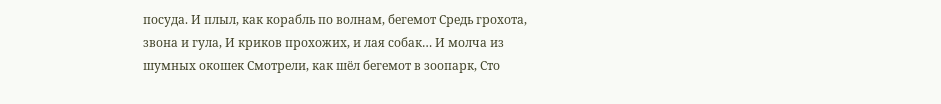посуда. И плыл, как корабль по волнам, бегемот Средь грохота, звона и гула, И криков прохожих, и лая собак… И молча из шумных окошек Смотрели, как шёл бегемот в зоопарк, Сто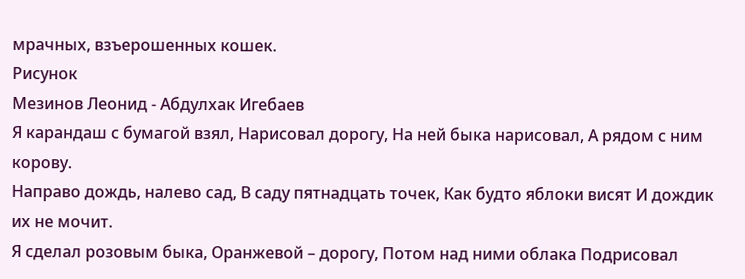мрачных, взъерошенных кошек.
Рисунок
Мезинов Леонид - Абдулхак Игебаев
Я карандаш с бумагой взял, Нарисовал дорогу, На ней быка нарисовал, А рядом с ним корову.
Направо дождь, налево сад, В саду пятнадцать точек, Как будто яблоки висят И дождик их не мочит.
Я сделал розовым быка, Оранжевой – дорогу, Потом над ними облака Подрисовал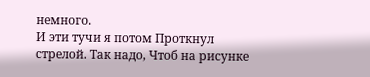немного.
И эти тучи я потом Проткнул стрелой. Так надо, Чтоб на рисунке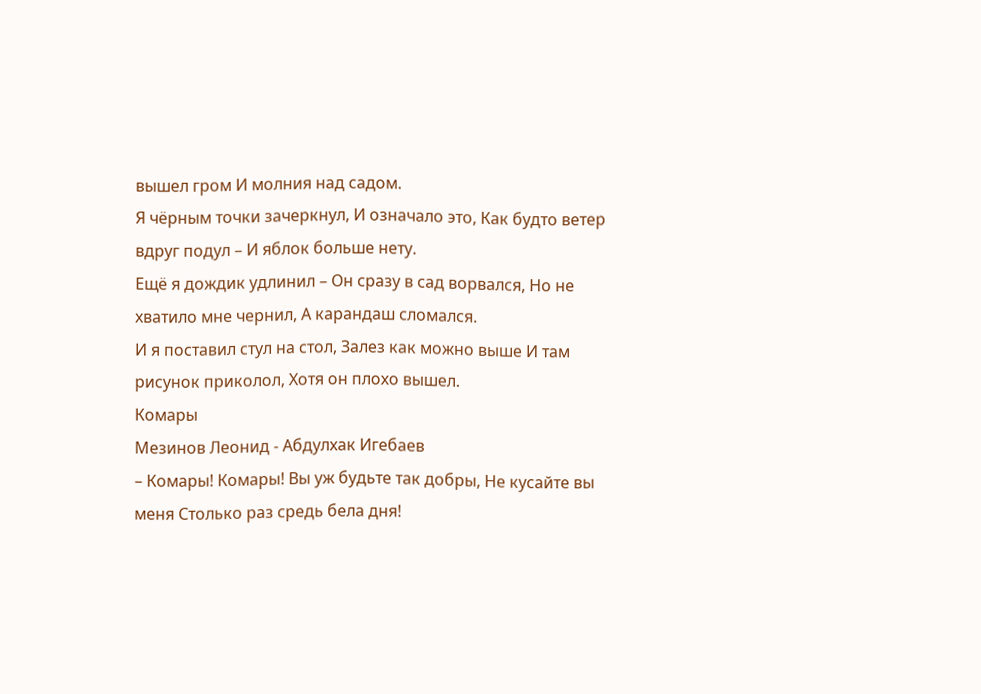вышел гром И молния над садом.
Я чёрным точки зачеркнул, И означало это, Как будто ветер вдруг подул – И яблок больше нету.
Ещё я дождик удлинил – Он сразу в сад ворвался, Но не хватило мне чернил, А карандаш сломался.
И я поставил стул на стол, Залез как можно выше И там рисунок приколол, Хотя он плохо вышел.
Комары
Мезинов Леонид - Абдулхак Игебаев
– Комары! Комары! Вы уж будьте так добры, Не кусайте вы меня Столько раз средь бела дня!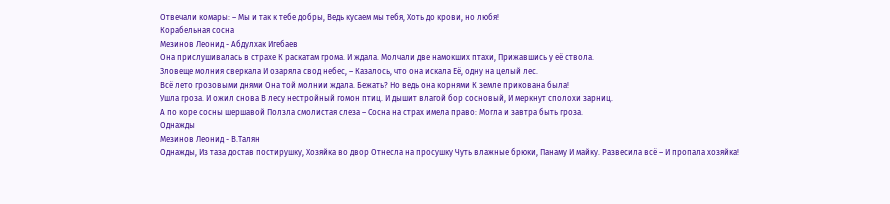Отвечали комары: – Мы и так к тебе добры, Ведь кусаем мы тебя, Хоть до крови, но любя!
Корабельная сосна
Мезинов Леонид - Абдулхак Игебаев
Она прислушивалась в страхе К раскатам грома. И ждала. Молчали две намокших птахи, Прижавшись у её ствола.
Зловеще молния сверкала И озаряла свод небес, – Казалось, что она искала Её, одну на целый лес.
Всё лето грозовыми днями Она той молнии ждала. Бежать? Но ведь она корнями К земле прикована была!
Ушла гроза. И ожил снова В лесу нестройный гомон птиц. И дышит влагой бор сосновый, И меркнут сполохи зарниц.
А по коре сосны шершавой Ползла смолистая слеза – Сосна на страх имела право: Могла и завтра быть гроза.
Однажды
Мезинов Леонид - В.Талян
Однажды, Из таза достав постирушку, Хозяйка во двор Отнесла на просушку Чуть влажные брюки, Панаму И майку. Развесила всё – И пропала хозяйка!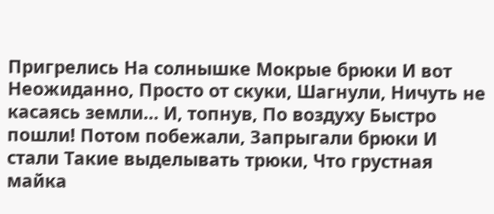Пригрелись На солнышке Мокрые брюки И вот Неожиданно, Просто от скуки, Шагнули, Ничуть не касаясь земли… И, топнув, По воздуху Быстро пошли! Потом побежали, Запрыгали брюки И стали Такие выделывать трюки, Что грустная майка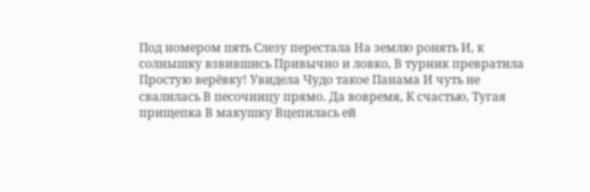Под номером пять Слезу перестала На землю ронять И, к солнышку взвившись Привычно и ловко, В турник превратила Простую верёвку! Увидела Чудо такое Панама И чуть не свалилась В песочницу прямо. Да вовремя, К счастью, Тугая прищепка В макушку Вцепилась ей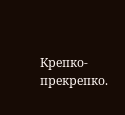Крепко-прекрепко.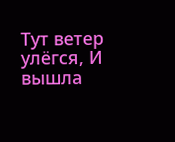Тут ветер улёгся, И вышла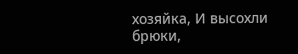хозяйка, И высохли брюки,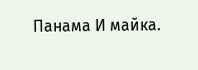Панама И майка.